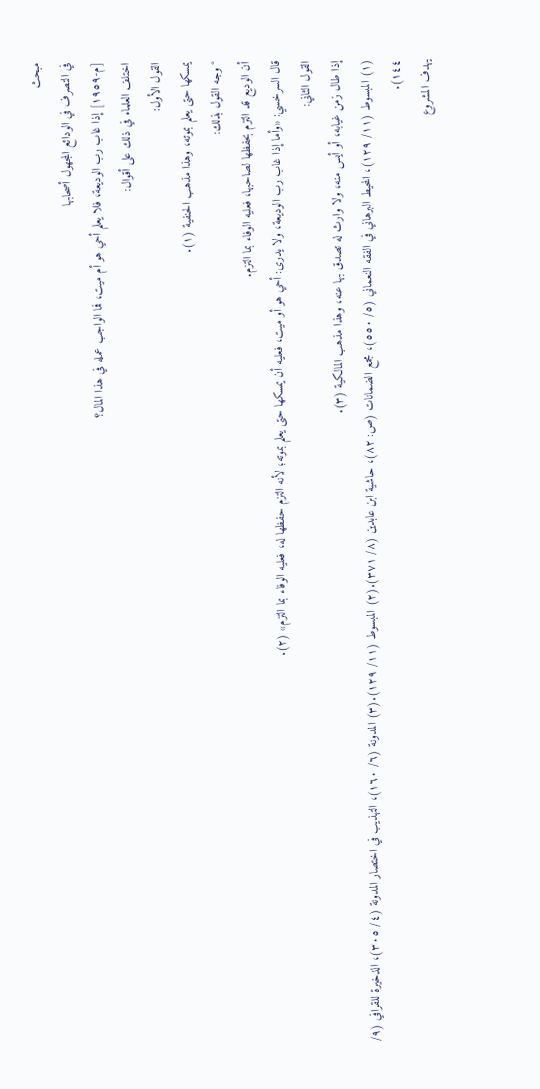مبحث
في التصرف في الودائع المجهول أصحابها
[م-١٩٥٩] إذا غاب رب الوديعة، فلا يعلم أحي هو أم ميت، فما الواجب عمله في هذا المال؟
اختلف العلماء في ذلك على أقوال:
القول الأول:
يمسكها حتى يعلم بموته، وهذا مذهب الحنفية (١).
° وجه القول بذلك:
أن الوديع قد التزم بحفظها لصاحبها، فعليه الوفاء بما التزم.
قال السرخسي: «وأما إذا غاب رب الوديعة، ولا يدرى: أحي هو أو ميت، فعليه أن يمسكها حتى يعلم بموته؛ لأنه التزم حفظها له، فعليه الوفاء بما التزم» (٢).
القول الثاني:
إذا طال زمن غيابه، أو أيس منه، ولا وارث له تصدق بها عنه، وهذا مذهب المالكية (٣).
(١) المبسوط (١١/ ١٢٩)، المحيط البرهاني في الفقه النعماني (٥/ ٥٥٠)، مجمع الضمانات (ص: ٨٢)، حاشية ابن عابدين (٨/ ٣٧١).(٢) المبسوط (١١/ ١٢٩).(٣) المدونة (٦/ ١٦٠)، التهذيب في اختصار المدونة (٤/ ٣٠٥)، الذخيرة للقرافي (٩/ ١٤٤).
يهدف المشروع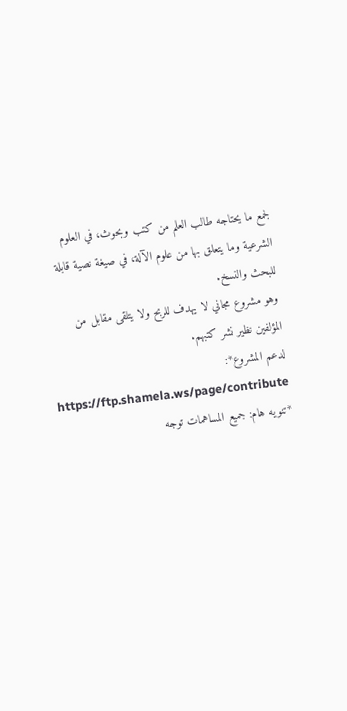لجمع ما يحتاجه طالب العلم من كتب وبحوث، في العلوم الشرعية وما يتعلق بها من علوم الآلة، في صيغة نصية قابلة للبحث والنسخ.
وهو مشروع مجاني لا يهدف للربح ولا يتلقى مقابل من المؤلفين نظير نشر كتبهم.
لدعم المشروع*: https://ftp.shamela.ws/page/contribute
*تنويه هام: جميع المساهمات توجه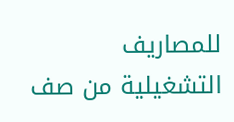للمصاريف التشغيلية من صف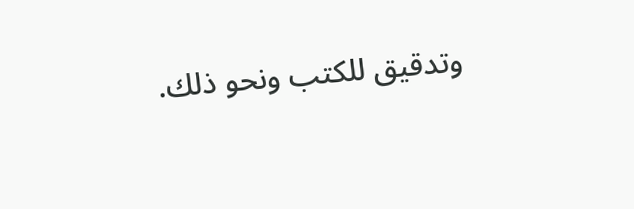وتدقيق للكتب ونحو ذلك.